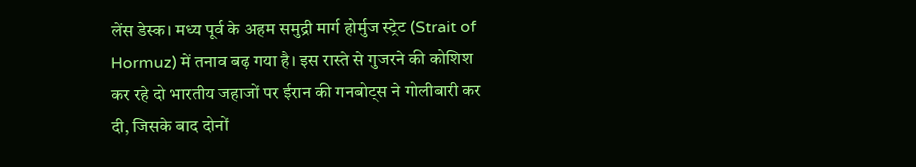लेंस डेस्क। मध्य पूर्व के अहम समुद्री मार्ग होर्मुज स्ट्रेट (Strait of Hormuz) में तनाव बढ़ गया है। इस रास्ते से गुजरने की कोशिश कर रहे दो भारतीय जहाजों पर ईरान की गनबोट्स ने गोलीबारी कर दी, जिसके बाद दोनों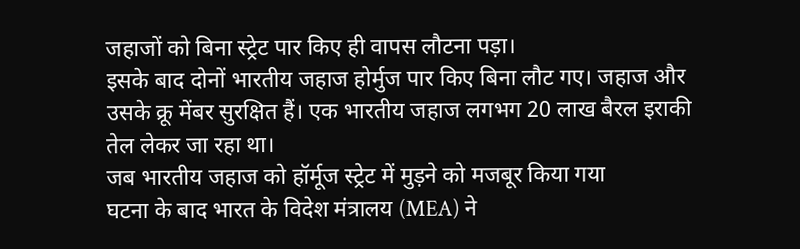जहाजों को बिना स्ट्रेट पार किए ही वापस लौटना पड़ा।
इसके बाद दोनों भारतीय जहाज होर्मुज पार किए बिना लौट गए। जहाज और उसके क्रू मेंबर सुरक्षित हैं। एक भारतीय जहाज लगभग 20 लाख बैरल इराकी तेल लेकर जा रहा था।
जब भारतीय जहाज को हॉर्मूज स्ट्रेट में मुड़ने को मजबूर किया गया
घटना के बाद भारत के विदेश मंत्रालय (MEA) ने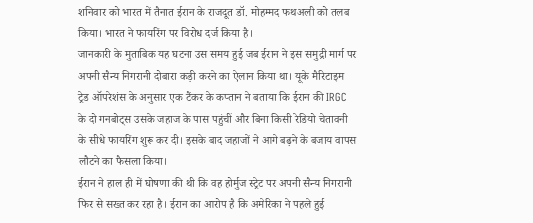शनिवार को भारत में तैनात ईरान के राजदूत डॉ. मोहम्मद फथअली को तलब किया। भारत ने फायरिंग पर विरोध दर्ज किया है।
जानकारी के मुताबिक यह घटना उस समय हुई जब ईरान ने इस समुद्री मार्ग पर अपनी सैन्य निगरानी दोबारा कड़ी करने का ऐलान किया था। यूके मैरिटाइम ट्रेड ऑपरेशंस के अनुसार एक टैंकर के कप्तान ने बताया कि ईरान की IRGC के दो गनबोट्स उसके जहाज के पास पहुंचीं और बिना किसी रेडियो चेतावनी के सीधे फायरिंग शुरू कर दी। इसके बाद जहाजों ने आगे बढ़ने के बजाय वापस लौटने का फैसला किया।
ईरान ने हाल ही में घोषणा की थी कि वह होर्मुज स्ट्रेट पर अपनी सैन्य निगरानी फिर से सख्त कर रहा है। ईरान का आरोप है कि अमेरिका ने पहले हुई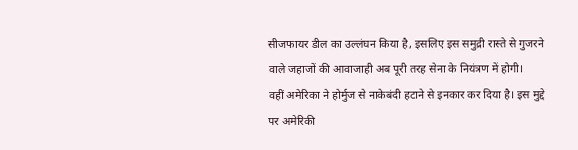सीजफायर डील का उल्लंघन किया है, इसलिए इस समुद्री रास्ते से गुजरने वाले जहाजों की आवाजाही अब पूरी तरह सेना के नियंत्रण में होगी।
वहीं अमेरिका ने होर्मुज से नाकेबंदी हटाने से इनकार कर दिया है। इस मुद्दे पर अमेरिकी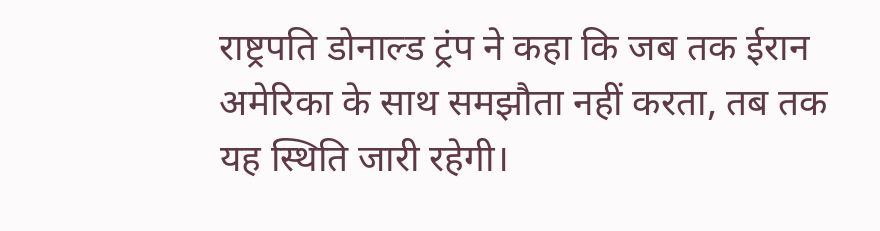राष्ट्रपति डोनाल्ड ट्रंप ने कहा कि जब तक ईरान अमेरिका के साथ समझौता नहीं करता, तब तक यह स्थिति जारी रहेगी।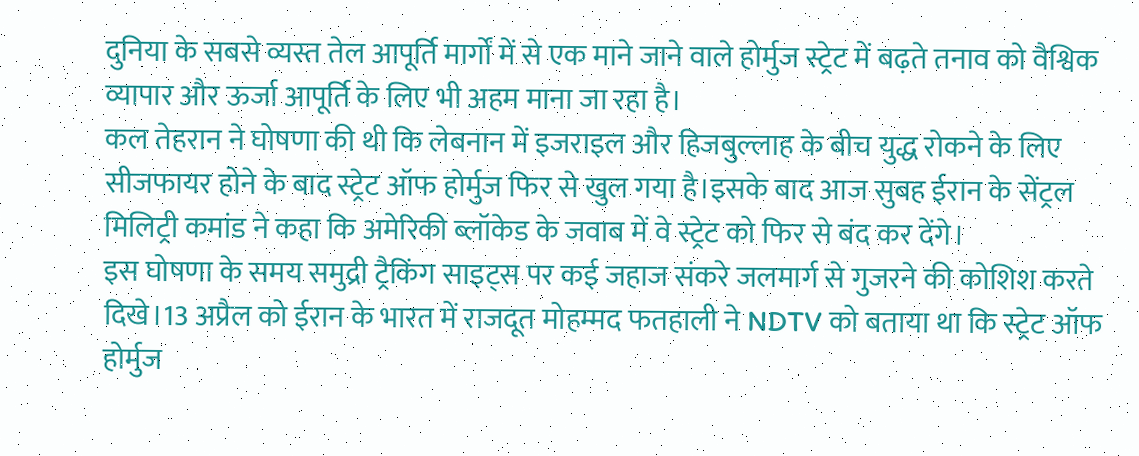दुनिया के सबसे व्यस्त तेल आपूर्ति मार्गों में से एक माने जाने वाले होर्मुज स्ट्रेट में बढ़ते तनाव को वैश्विक व्यापार और ऊर्जा आपूर्ति के लिए भी अहम माना जा रहा है।
कल तेहरान ने घोषणा की थी कि लेबनान में इजराइल और हिजबुल्लाह के बीच युद्ध रोकने के लिए सीजफायर होने के बाद स्ट्रेट ऑफ होर्मुज फिर से खुल गया है।इसके बाद आज सुबह ईरान के सेंट्रल मिलिट्री कमांड ने कहा कि अमेरिकी ब्लॉकेड के जवाब में वे स्ट्रेट को फिर से बंद कर देंगे।
इस घोषणा के समय समुद्री ट्रैकिंग साइट्स पर कई जहाज संकरे जलमार्ग से गुजरने की कोशिश करते दिखे।13 अप्रैल को ईरान के भारत में राजदूत मोहम्मद फतहाली ने NDTV को बताया था कि स्ट्रेट ऑफ होर्मुज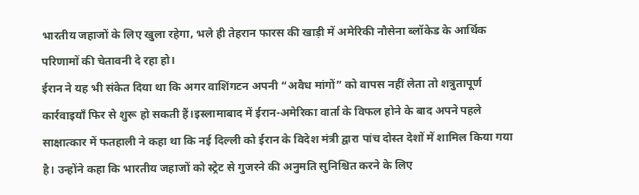भारतीय जहाजों के लिए खुला रहेगा, भले ही तेहरान फारस की खाड़ी में अमेरिकी नौसेना ब्लॉकेड के आर्थिक परिणामों की चेतावनी दे रहा हो।
ईरान ने यह भी संकेत दिया था कि अगर वाशिंगटन अपनी “अवैध मांगों” को वापस नहीं लेता तो शत्रुतापूर्ण कार्रवाइयाँ फिर से शुरू हो सकती हैं।इस्लामाबाद में ईरान-अमेरिका वार्ता के विफल होने के बाद अपने पहले साक्षात्कार में फतहाली ने कहा था कि नई दिल्ली को ईरान के विदेश मंत्री द्वारा पांच दोस्त देशों में शामिल किया गया है। उन्होंने कहा कि भारतीय जहाजों को स्ट्रेट से गुजरने की अनुमति सुनिश्चित करने के लिए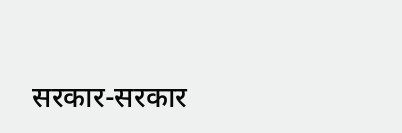सरकार-सरकार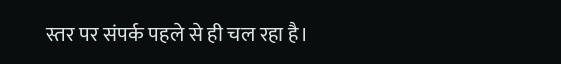स्तर पर संपर्क पहले से ही चल रहा है।